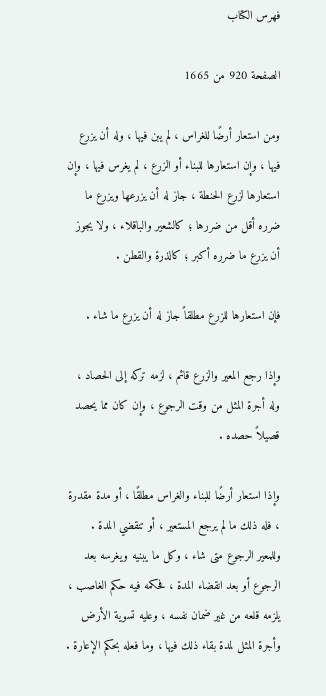فهرس الكتاب

الصفحة 920 من 1665

ومن استعار أرضًا للغراس ، لم يبن فيها ، وله أن يزرع فيها ، وإن استعارها للبناء أو الزرع ، لم يغرس فيها ، وإن استعارها لزرع الحنطة ، جاز له أن يزرعها ويزرع ما ضرره أقل من ضررها ؛ كالشعير والباقلاء ، ولا يجوز أن يزرع ما ضرره أكبر ؛ كالذرة والقطن .

فإن استعارها للزرع مطلقاً جاز له أن يزرع ما شاء .

وإذا رجع المعير والزرع قائم ، لزمه تركه إلى الحصاد ، وله أجرة المثل من وقت الرجوع ، وإن كان مما يحصد قصيلاً حصده .

وإذا استعار أرضًا للبناء والغراس مطلقًا ، أو مدة مقدرة ، فله ذلك ما لم يرجع المستعير ، أو تنقضي المدة . وللمعير الرجوع متى شاء ، وكل ما يبنيه ويغرسه بعد الرجوع أو بعد انقضاء المدة ، فحكمه فيه حكم الغاصب ، يلزمه قلعه من غير ضمان نفسه ، وعليه تسوية الأرض وأجرة المثل لمدة بقاء ذلك فيها ، وما فعله بحكم الإعارة .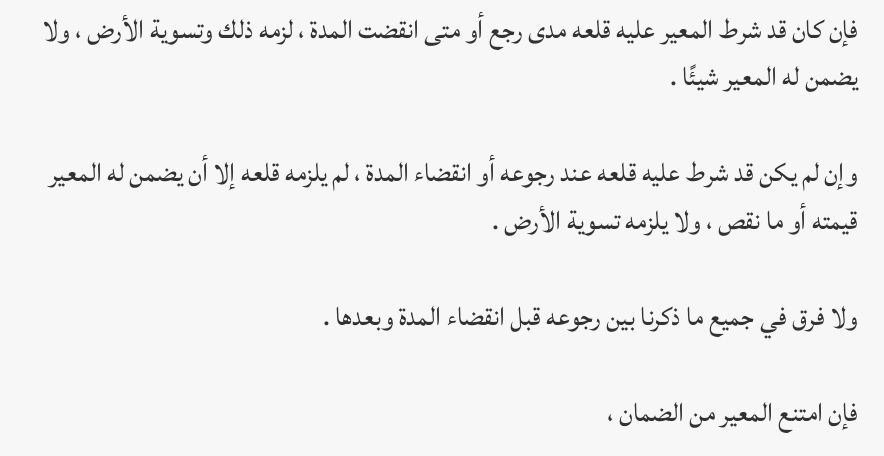فإن كان قد شرط المعير عليه قلعه مدى رجع أو متى انقضت المدة ، لزمه ذلك وتسوية الأرض ، ولا يضمن له المعير شيئًا .

وإن لم يكن قد شرط عليه قلعه عند رجوعه أو انقضاء المدة ، لم يلزمه قلعه إلا أن يضمن له المعير قيمته أو ما نقص ، ولا يلزمه تسوية الأرض .

ولا فرق في جميع ما ذكرنا بين رجوعه قبل انقضاء المدة وبعدها .

فإن امتنع المعير من الضمان ،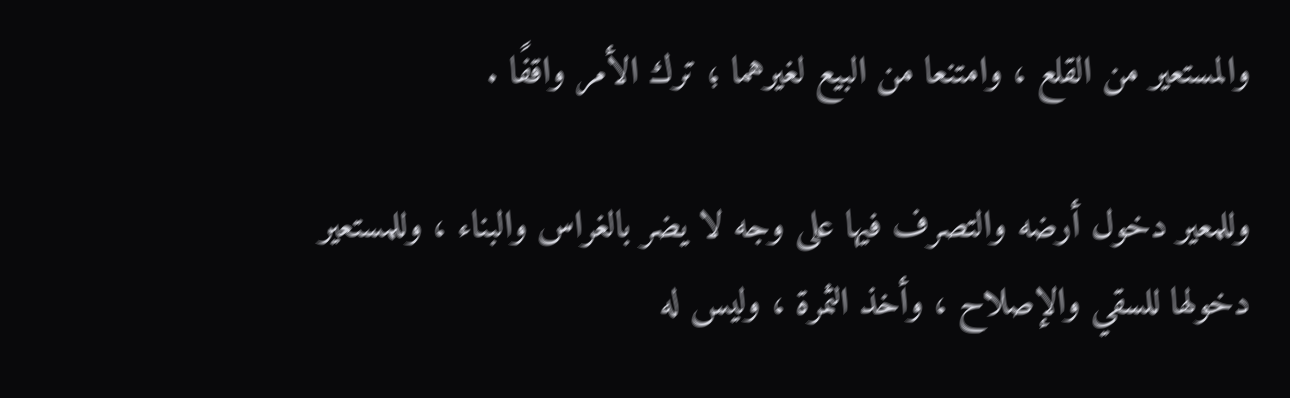والمستعير من القلع ، وامتنعا من البيع لغيرهما ؛ ترك الأمر واقفًا .

وللمعير دخول أرضه والتصرف فيها على وجه لا يضر بالغراس والبناء ، وللمستعير دخولها للسقي والإصلاح ، وأخذ الثمرة ، وليس له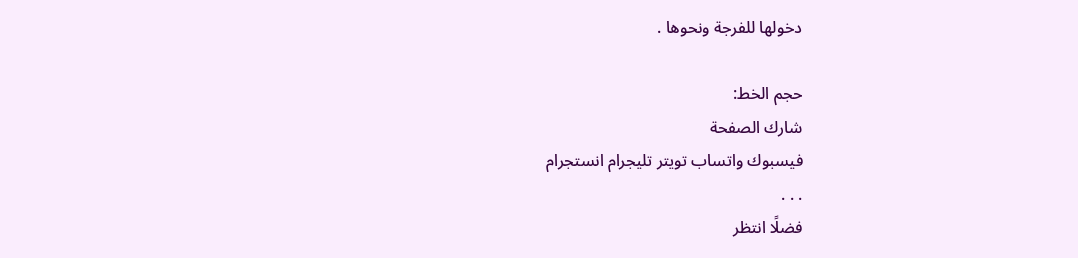دخولها للفرجة ونحوها .

حجم الخط:
شارك الصفحة
فيسبوك واتساب تويتر تليجرام انستجرام
. . .
فضلًا انتظر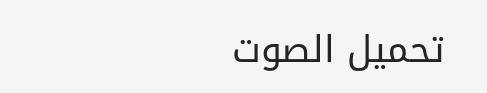تحميل الصوت